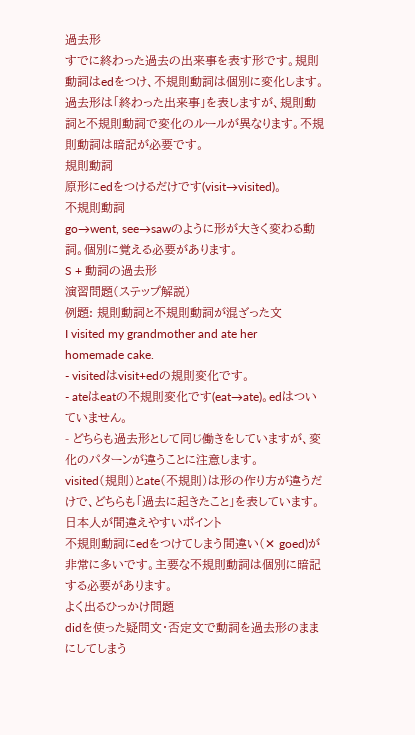過去形
すでに終わった過去の出来事を表す形です。規則動詞はedをつけ、不規則動詞は個別に変化します。
過去形は「終わった出来事」を表しますが、規則動詞と不規則動詞で変化のルールが異なります。不規則動詞は暗記が必要です。
規則動詞
原形にedをつけるだけです(visit→visited)。
不規則動詞
go→went, see→sawのように形が大きく変わる動詞。個別に覚える必要があります。
S + 動詞の過去形
演習問題(ステップ解説)
例題: 規則動詞と不規則動詞が混ざった文
I visited my grandmother and ate her homemade cake.
- visitedはvisit+edの規則変化です。
- ateはeatの不規則変化です(eat→ate)。edはついていません。
- どちらも過去形として同じ働きをしていますが、変化のパターンが違うことに注意します。
visited(規則)とate(不規則)は形の作り方が違うだけで、どちらも「過去に起きたこと」を表しています。
日本人が間違えやすいポイント
不規則動詞にedをつけてしまう間違い(✕ goed)が非常に多いです。主要な不規則動詞は個別に暗記する必要があります。
よく出るひっかけ問題
didを使った疑問文・否定文で動詞を過去形のままにしてしまう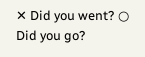✕ Did you went? ○ Did you go?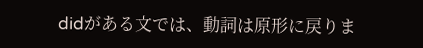didがある文では、動詞は原形に戻りま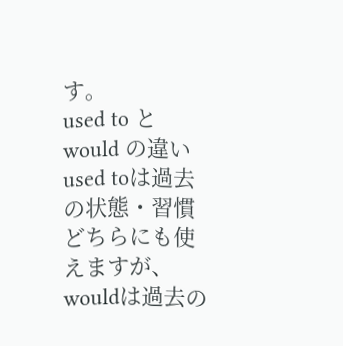す。
used to と would の違い
used toは過去の状態・習慣どちらにも使えますが、wouldは過去の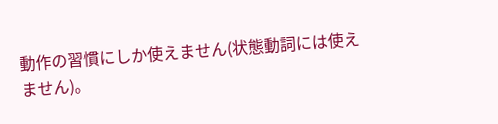動作の習慣にしか使えません(状態動詞には使えません)。